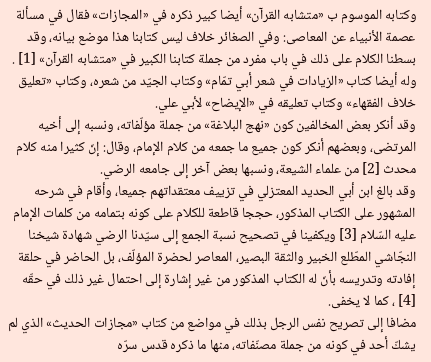وكتابه الموسوم ب «متشابه القرآن» أيضا كبير ذكره في «المجازات» فقال في مسألة عصمة الأنبياء عن المعاصى: وفي الصغائر خلاف ليس كتابنا هذا موضع بيانه، وقد بسطنا الكلام على ذلك في باب مفرد من جملة كتابنا الكبير في «متشابه القرآن» [1] .
وله أيضا كتاب «الزيادات في شعر أبي تمّام» وكتاب الجيّد من شعره، وكتاب «تعليق خلاف الفقهاء» وكتاب تعليقه في «الإيضاح» لأبي علي.
وقد أنكر بعض المخالفين كون «نهج البلاغة» من جملة مؤلّفاته، ونسبه إلى أخيه المرتضى، وبعضهم أنكر كون جميع ما جمعه من كلام الإمام، وقال: إنّ كثيرا منه كلام محدث [2] من علماء الشيعة، ونسبها بعض آخر إلى جامعه الرضي.
وقد بالغ ابن أبي الحديد المعتزلي في تزييف معتقداتهم جميعا، وأقام في شرحه المشهور على الكتاب المذكور، حججا قاطعة للكلام على كونه بتمامه من كلمات الإمام عليه السّلام [3] ويكفينا في تصحيح نسبة الجمع إلى سيّدنا الرضي شهادة شيخنا النجّاشي المطّلع الخبير والثقة البصير، المعاصر لحضرة المؤلّف، بل الحاضر في حلقة إفادته وتدريسه بأنّ له الكتاب المذكور من غير إشارة إلى احتمال غير ذلك في حقّه [4] ، كما لا يخفى.
مضافا إلى تصريح نفس الرجل بذلك في مواضع من كتاب «مجازات الحديث» الذي لم يشكّ أحد في كونه من جملة مصنّفاته، منها ما ذكره قدس سرّه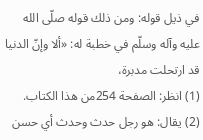في ذيل قوله: ومن ذلك قوله صلّى الله عليه وآله وسلّم في خطبة له: «ألا وإنّ الدنيا قد ارتحلت مدبرة،
(1) انظر: الصفحة 254من هذا الكتاب.
(2) يقال: هو رجل حدث وحدث أي حسن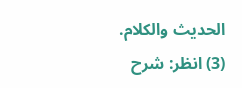الحديث والكلام.
(3) انظر: شرح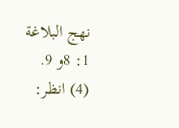نهج البلاغة 1: 8و 9.
(4) انظر: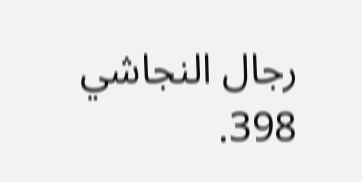رجال النجاشي 398.